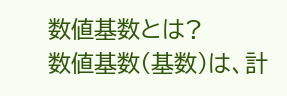数値基数とは?
数値基数(基数)は、計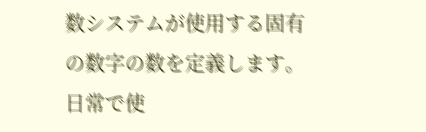数システムが使用する固有の数字の数を定義します。日常で使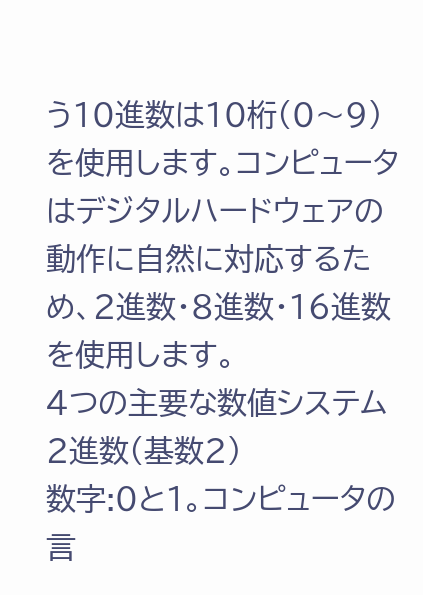う10進数は10桁(0〜9)を使用します。コンピュータはデジタルハードウェアの動作に自然に対応するため、2進数・8進数・16進数を使用します。
4つの主要な数値システム
2進数(基数2)
数字:0と1。コンピュータの言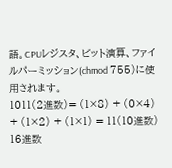語。CPUレジスタ、ビット演算、ファイルパーミッション(chmod 755)に使用されます。
1011(2進数)= (1×8) + (0×4) + (1×2) + (1×1) = 11(10進数)
16進数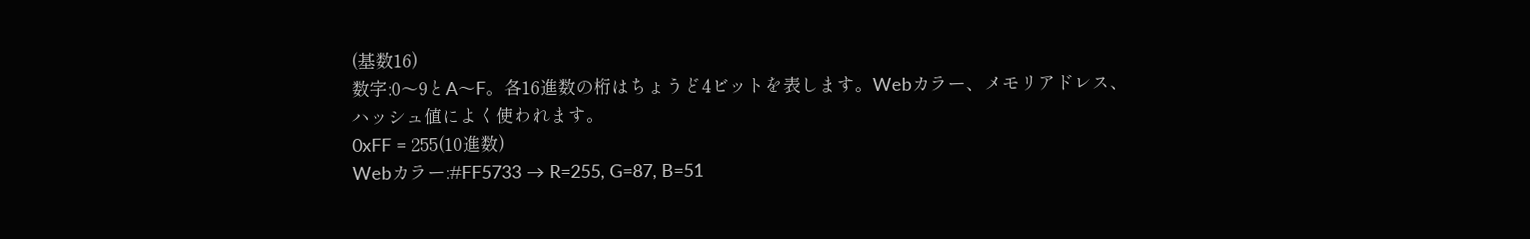(基数16)
数字:0〜9とA〜F。各16進数の桁はちょうど4ビットを表します。Webカラー、メモリアドレス、ハッシュ値によく使われます。
0xFF = 255(10進数)
Webカラー:#FF5733 → R=255, G=87, B=51